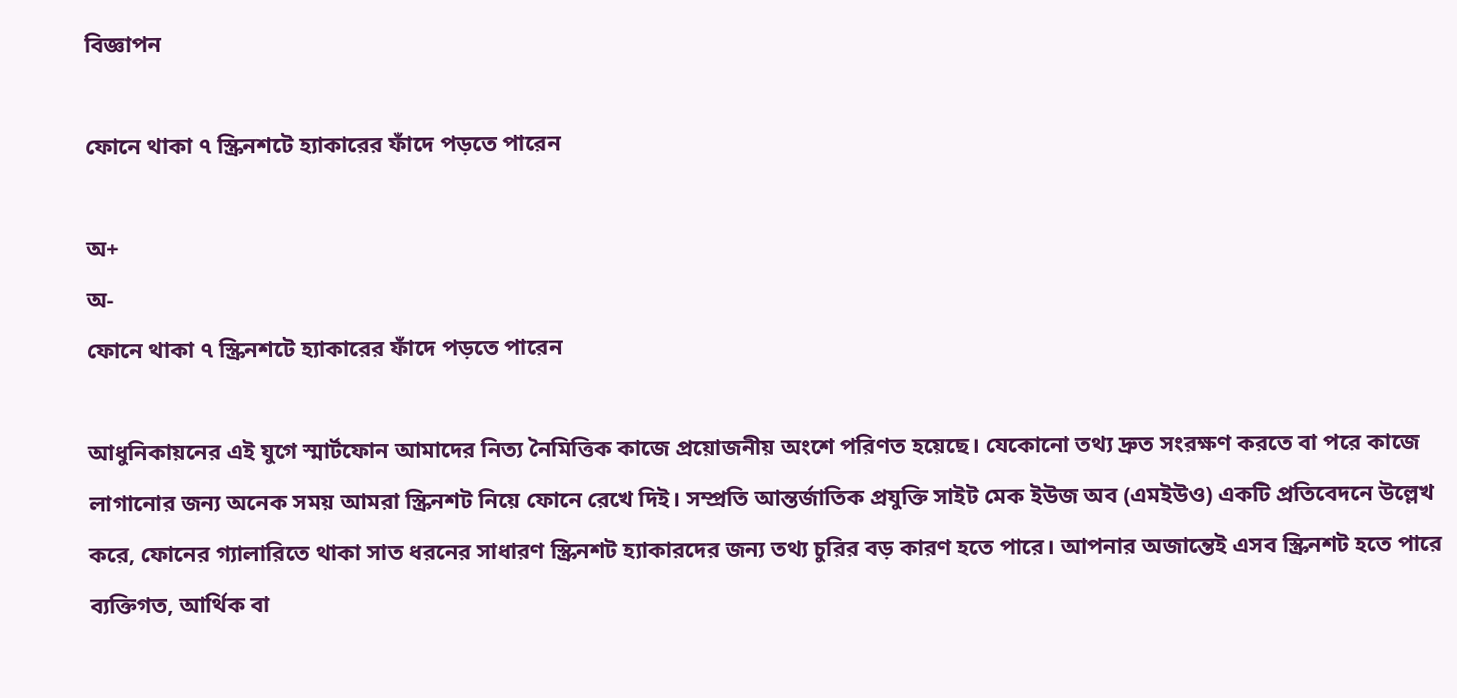বিজ্ঞাপন

ফোনে থাকা ৭ স্ক্রিনশটে হ্যাকারের ফাঁদে পড়তে পারেন

অ+
অ-
ফোনে থাকা ৭ স্ক্রিনশটে হ্যাকারের ফাঁদে পড়তে পারেন

আধুনিকায়নের এই যুগে স্মার্টফোন আমাদের নিত্য নৈমিত্তিক কাজে প্রয়োজনীয় অংশে পরিণত হয়েছে। যেকোনো তথ্য দ্রুত সংরক্ষণ করতে বা পরে কাজে লাগানোর জন্য অনেক সময় আমরা স্ক্রিনশট নিয়ে ফোনে রেখে দিই। সম্প্রতি আন্তর্জাতিক প্রযুক্তি সাইট মেক ইউজ অব (এমইউও) একটি প্রতিবেদনে উল্লেখ করে, ফোনের গ্যালারিতে থাকা সাত ধরনের সাধারণ স্ক্রিনশট হ্যাকারদের জন্য তথ্য চুরির বড় কারণ হতে পারে। আপনার অজান্তেই এসব স্ক্রিনশট হতে পারে ব্যক্তিগত, আর্থিক বা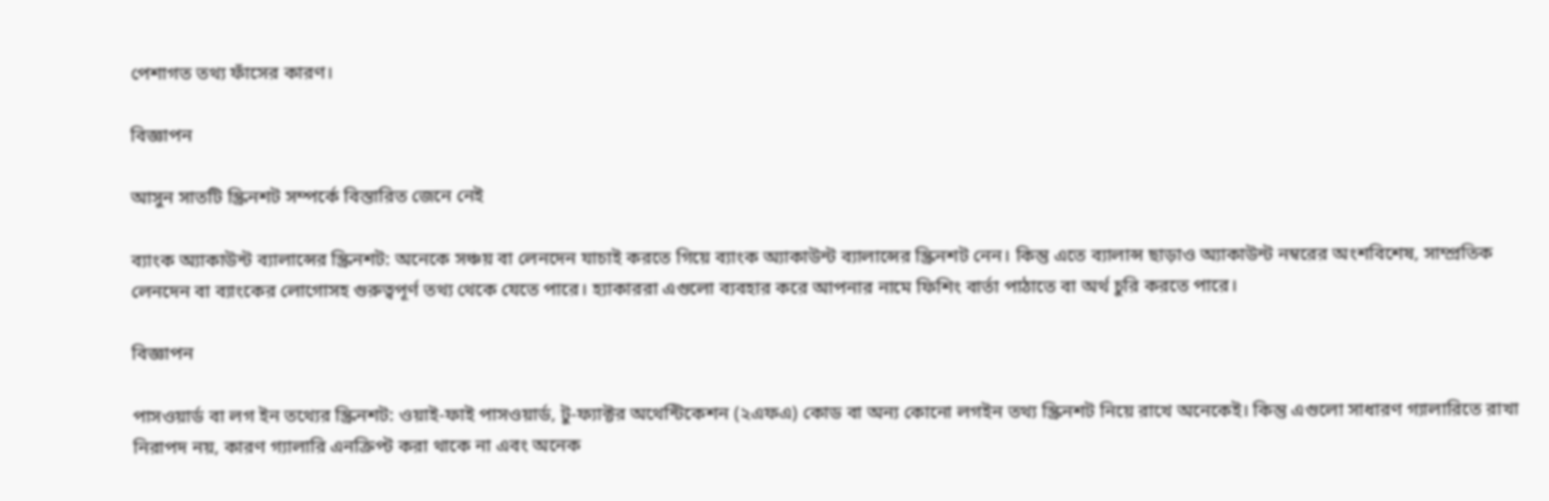পেশাগত তথ্য ফাঁসের কারণ।

বিজ্ঞাপন

আসুন সাতটি স্ক্রিনশট সম্পর্কে বিস্তারিত জেনে নেই

ব্যাংক অ্যাকাউন্ট ব্যালান্সের স্ক্রিনশট: অনেকে সঞ্চয় বা লেনদেন যাচাই করতে গিয়ে ব্যাংক অ্যাকাউন্ট ব্যালান্সের স্ক্রিনশট নেন। কিন্তু এতে ব্যালান্স ছাড়াও অ্যাকাউন্ট নম্বরের অংশবিশেষ, সাম্প্রতিক লেনদেন বা ব্যাংকের লোগোসহ গুরুত্বপূর্ণ তথ্য থেকে যেতে পারে। হ্যাকাররা এগুলো ব্যবহার করে আপনার নামে ফিশিং বার্তা পাঠাতে বা অর্থ চুরি করতে পারে।

বিজ্ঞাপন

পাসওয়ার্ড বা লগ ইন তথ্যের স্ক্রিনশট: ওয়াই-ফাই পাসওয়ার্ড, টু-ফ্যাক্টর অথেন্টিকেশন (২এফএ) কোড বা অন্য কোনো লগইন তথ্য স্ক্রিনশট নিয়ে রাখে অনেকেই। কিন্তু এগুলো সাধারণ গ্যালারিতে রাখা নিরাপদ নয়, কারণ গ্যালারি এনক্রিপ্ট করা থাকে না এবং অনেক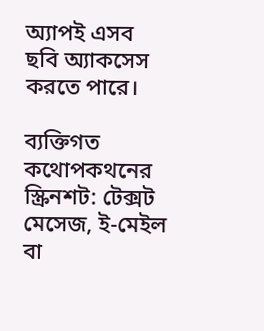অ্যাপই এসব ছবি অ্যাকসেস করতে পারে।

ব্যক্তিগত কথোপকথনের স্ক্রিনশট: টেক্সট মেসেজ, ই-মেইল বা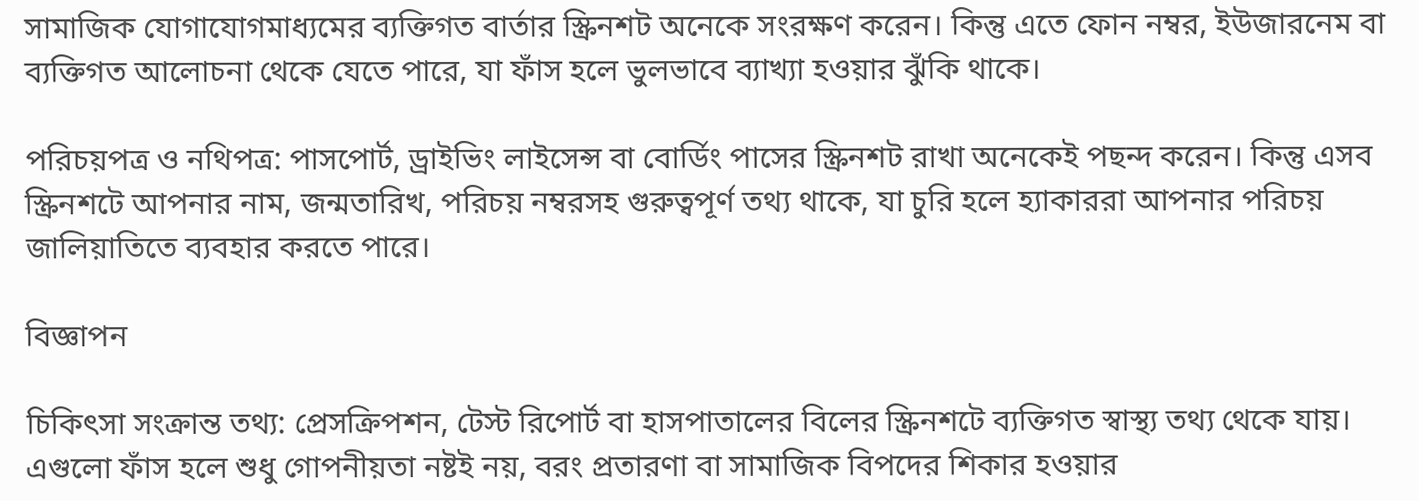সামাজিক যোগাযোগমাধ্যমের ব্যক্তিগত বার্তার স্ক্রিনশট অনেকে সংরক্ষণ করেন। কিন্তু এতে ফোন নম্বর, ইউজারনেম বা ব্যক্তিগত আলোচনা থেকে যেতে পারে, যা ফাঁস হলে ভুলভাবে ব্যাখ্যা হওয়ার ঝুঁকি থাকে।

পরিচয়পত্র ও নথিপত্র: পাসপোর্ট, ড্রাইভিং লাইসেন্স বা বোর্ডিং পাসের স্ক্রিনশট রাখা অনেকেই পছন্দ করেন। কিন্তু এসব স্ক্রিনশটে আপনার নাম, জন্মতারিখ, পরিচয় নম্বরসহ গুরুত্বপূর্ণ তথ্য থাকে, যা চুরি হলে হ্যাকাররা আপনার পরিচয় জালিয়াতিতে ব্যবহার করতে পারে।

বিজ্ঞাপন

চিকিৎসা সংক্রান্ত তথ্য: প্রেসক্রিপশন, টেস্ট রিপোর্ট বা হাসপাতালের বিলের স্ক্রিনশটে ব্যক্তিগত স্বাস্থ্য তথ্য থেকে যায়। এগুলো ফাঁস হলে শুধু গোপনীয়তা নষ্টই নয়, বরং প্রতারণা বা সামাজিক বিপদের শিকার হওয়ার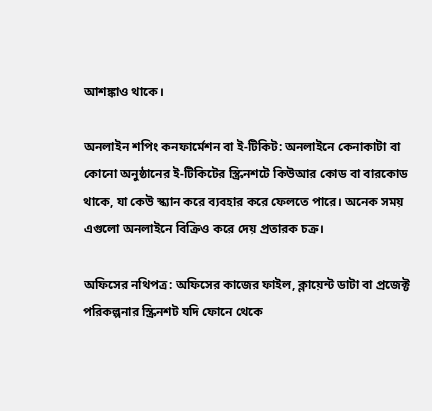আশঙ্কাও থাকে।

অনলাইন শপিং কনফার্মেশন বা ই-টিকিট: অনলাইনে কেনাকাটা বা কোনো অনুষ্ঠানের ই-টিকিটের স্ক্রিনশটে কিউআর কোড বা বারকোড থাকে, যা কেউ স্ক্যান করে ব্যবহার করে ফেলতে পারে। অনেক সময় এগুলো অনলাইনে বিক্রিও করে দেয় প্রতারক চক্র।

অফিসের নথিপত্র: অফিসের কাজের ফাইল, ক্লায়েন্ট ডাটা বা প্রজেক্ট পরিকল্পনার স্ক্রিনশট যদি ফোনে থেকে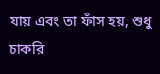যায় এবং তা ফাঁস হয়, শুধু চাকরি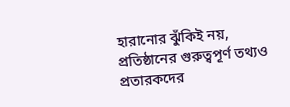হারানোর ঝুঁকিই নয়, প্রতিষ্ঠানের গুরুত্বপূর্ণ তথ্যও প্রতারকদের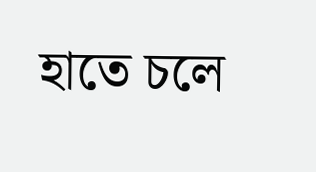হাতে চলে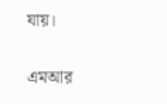যায়।

এমআর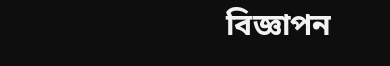বিজ্ঞাপন